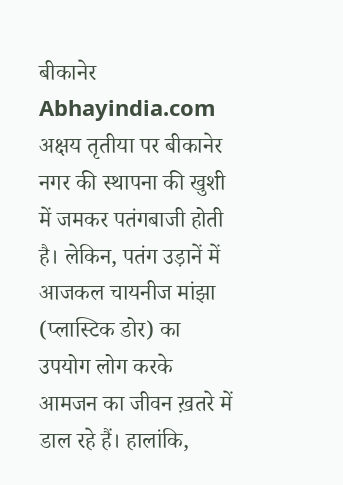बीकानेर Abhayindia.com अक्षय तृतीया पर बीकानेर नगर की स्थापना की खुशी में जमकर पतंगबाजी होती है। लेकिन, पतंग उड़ानें में आजकल चायनीज मांझा (प्लास्टिक डोर) का उपयोग लोग करके आमजन का जीवन ख़तरे में डाल रहे हैं। हालांकि,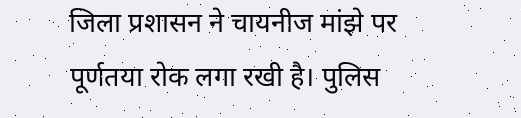जिला प्रशासन ने चायनीज मांझे पर पूर्णतया रोक लगा रखी है। पुलिस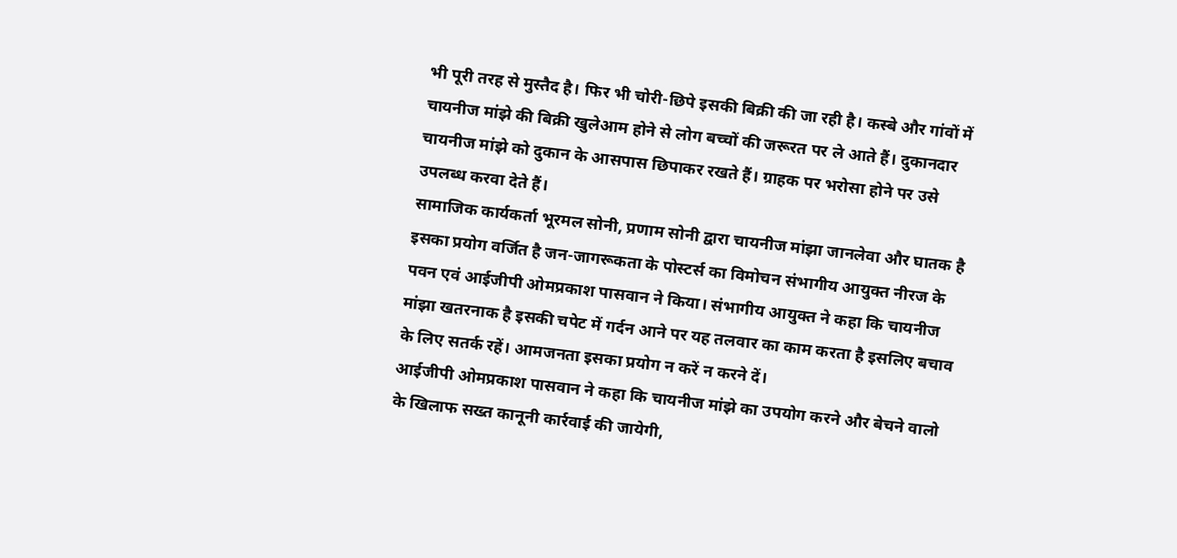भी पूरी तरह से मुस्तैद है। फिर भी चोरी-छिपे इसकी बिक्री की जा रही है। कस्बे और गांवों में चायनीज मांझे की बिक्री खुलेआम होने से लोग बच्चों की जरूरत पर ले आते हैं। दुकानदार चायनीज मांझे को दुकान के आसपास छिपाकर रखते हैं। ग्राहक पर भरोसा होने पर उसे उपलब्ध करवा देते हैं।
सामाजिक कार्यकर्ता भूरमल सोनी, प्रणाम सोनी द्वारा चायनीज मांझा जानलेवा और घातक है इसका प्रयोग वर्जित है जन-जागरूकता के पोस्टर्स का विमोचन संभागीय आयुक्त नीरज के पवन एवं आईजीपी ओमप्रकाश पासवान ने किया। संभागीय आयुक्त ने कहा कि चायनीज मांझा खतरनाक है इसकी चपेट में गर्दन आने पर यह तलवार का काम करता है इसलिए बचाव के लिए सतर्क रहें। आमजनता इसका प्रयोग न करें न करने दें।
आईजीपी ओमप्रकाश पासवान ने कहा कि चायनीज मांझे का उपयोग करने और बेचने वालो के खिलाफ सख्त कानूनी कार्रवाई की जायेगी,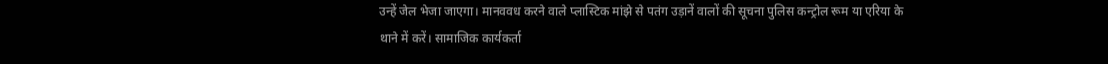उन्हें जेल भेजा जाएगा। मानववध करने वाले प्लास्टिक मांझे से पतंग उड़ानें वालों की सूचना पुलिस कन्ट्रोल रूम या एरिया के थाने में करें। सामाजिक कार्यकर्ता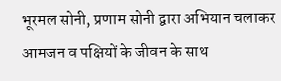भूरमल सोनी, प्रणाम सोनी द्वारा अभियान चलाकर आमजन व पक्षियों के जीवन के साथ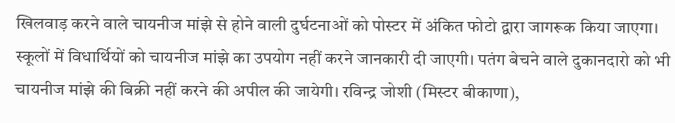खिलवाड़ करने वाले चायनीज मांझे से होने वाली दुर्घटनाओं को पोस्टर में अंकित फोटो द्वारा जागरूक किया जाएगा। स्कूलों में विधार्थियों को चायनीज मांझे का उपयोग नहीं करने जानकारी दी जाएगी। पतंग बेचने वाले दुकानदारो को भी चायनीज मांझे की बिक्री नहीं करने की अपील की जायेगी। रविन्द्र जोशी (मिस्टर बीकाणा),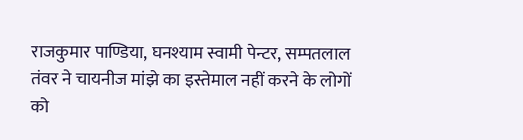राजकुमार पाण्डिया, घनश्याम स्वामी पेन्टर, सम्पतलाल तंवर ने चायनीज मांझे का इस्तेमाल नहीं करने के लोगों को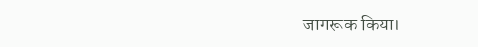जागरूक किया।